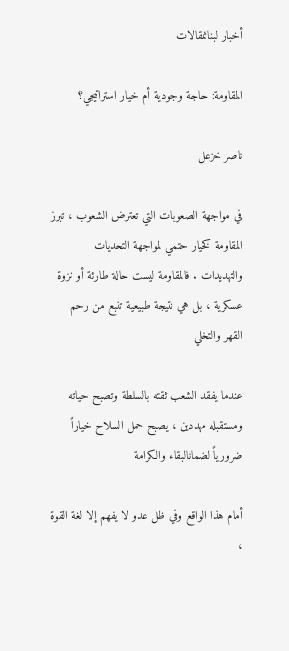أخبار لبنانمقالات

المقاومة: حاجة وجودية أم خيار استراتيجي؟

ناصر خزعل

في مواجهة الصعوبات التي تعترض الشعوب ، تبرز المقاومة كخيار حتمي لمواجهة التحديات والتهديدات . فالمقاومة ليست حالة طارئة أو نزوة عسكرية ، بل هي نتيجة طبيعية تنبع من رحم القهر والتخلي

عندما يفقد الشعب ثقته بالسلطة وتصبح حياته ومستقبله مهددين ، يصبح حمل السلاح خياراً ضرورياً لضمانالبقاء والكرامة

أمام هذا الواقع وفي ظل عدو لا يفهم إلا لغة القوة ،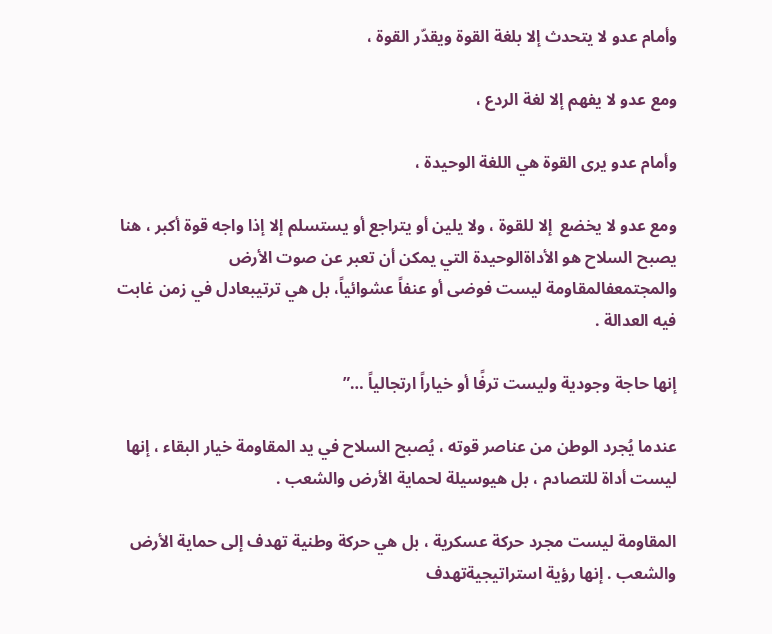وأمام عدو لا يتحدث إلا بلغة القوة ويقدّر القوة ،

ومع عدو لا يفهم إلا لغة الردع ،

وأمام عدو يرى القوة هي اللغة الوحيدة ،

ومع عدو لا يخضع  إلا للقوة ، ولا يلين أو يتراجع أو يستسلم إلا إذا واجه قوة أكبر ، هنا يصبح السلاح هو الأداةالوحيدة التي يمكن أن تعبر عن صوت الأرض والمجتمعفالمقاومة ليست فوضى أو عنفاً عشوائياً، بل هي ترتيبعادل في زمن غابت فيه العدالة .

إنها حاجة وجودية وليست ترفًا أو خياراً ارتجالياً …”

عندما يُجرد الوطن من عناصر قوته ، يُصبح السلاح في يد المقاومة خيار البقاء ، إنها ليست أداة للتصادم ، بل هيوسيلة لحماية الأرض والشعب .

المقاومة ليست مجرد حركة عسكرية ، بل هي حركة وطنية تهدف إلى حماية الأرض والشعب . إنها رؤية استراتيجيةتهدف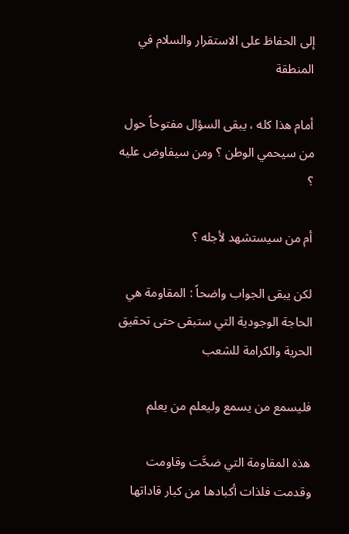إلى الحفاظ على الاستقرار والسلام في المنطقة

أمام هذا كله ، يبقى السؤال مفتوحاً حول من سيحمي الوطن ؟ ومن سيفاوض عليه ؟

أم من سيستشهد لأجله ؟

لكن يبقى الجواب واضحاً : المقاومة هي الحاجة الوجودية التي ستبقى حتى تحقيق الحرية والكرامة للشعب

فليسمع من يسمع وليعلم من يعلم

هذه المقاومة التي ضحَّت وقاومت وقدمت فلذات أكبادها من كبار قاداتها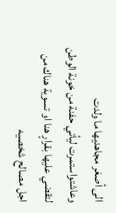الى أصغر مجاهديها ما ولدت وعاشتواستمرت ليأتي حفنة من خونة الوطن لتقضي عليها بقرارٍ هنا او تسوية هناك من اجل مصالح شخصيه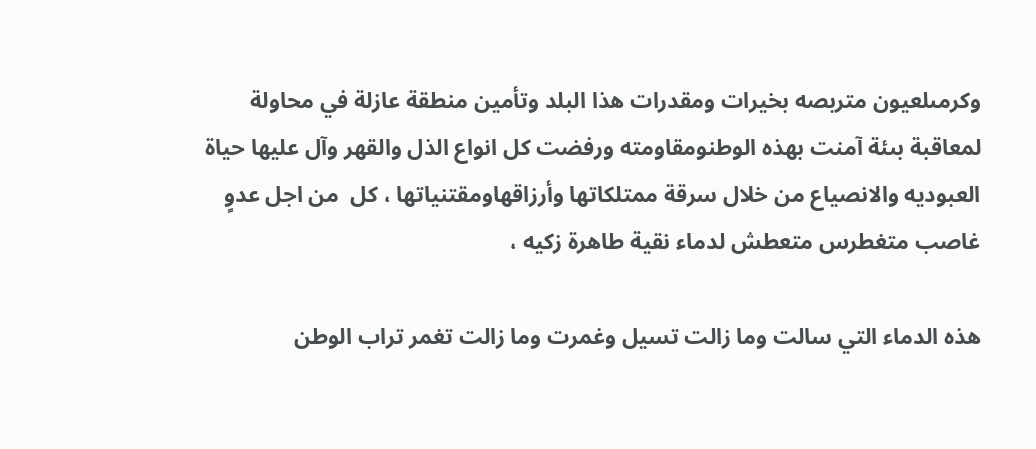وكرمىلعيون متربصه بخيرات ومقدرات هذا البلد وتأمين منطقة عازلة في محاولة لمعاقبة بىئة آمنت بهذه الوطنومقاومته ورفضت كل انواع الذل والقهر وآل عليها حياة العبوديه والانصياع من خلال سرقة ممتلكاتها وأرزاقهاومقتنياتها ، كل  من اجل عدوٍ غاصب متغطرس متعطش لدماء نقية طاهرة زكيه ،

هذه الدماء التي سالت وما زالت تسيل وغمرت وما زالت تغمر تراب الوطن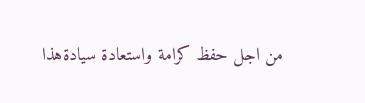من اجل حفظ كرامة واستعادة سيادةهذا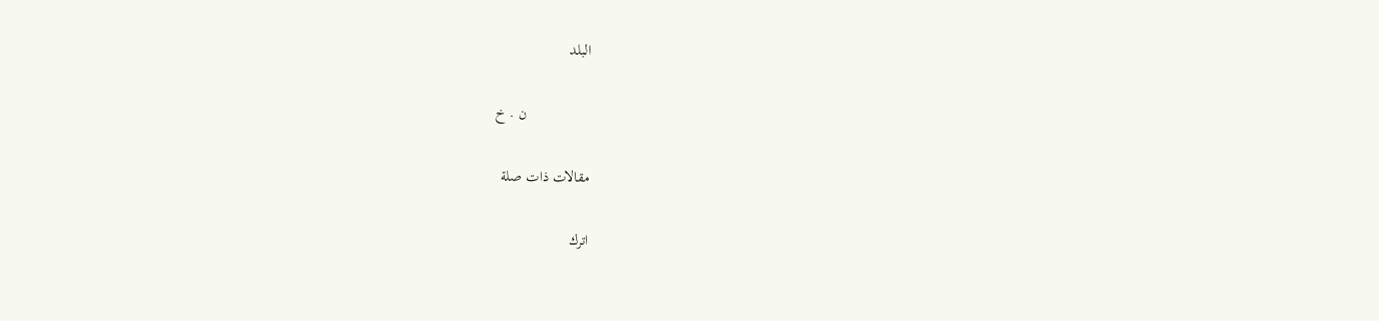البلد

                 ن . خ

مقالات ذات صلة

اترك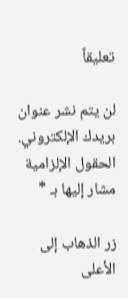تعليقاً

لن يتم نشر عنوان بريدك الإلكتروني. الحقول الإلزامية مشار إليها بـ *

زر الذهاب إلى الأعلى